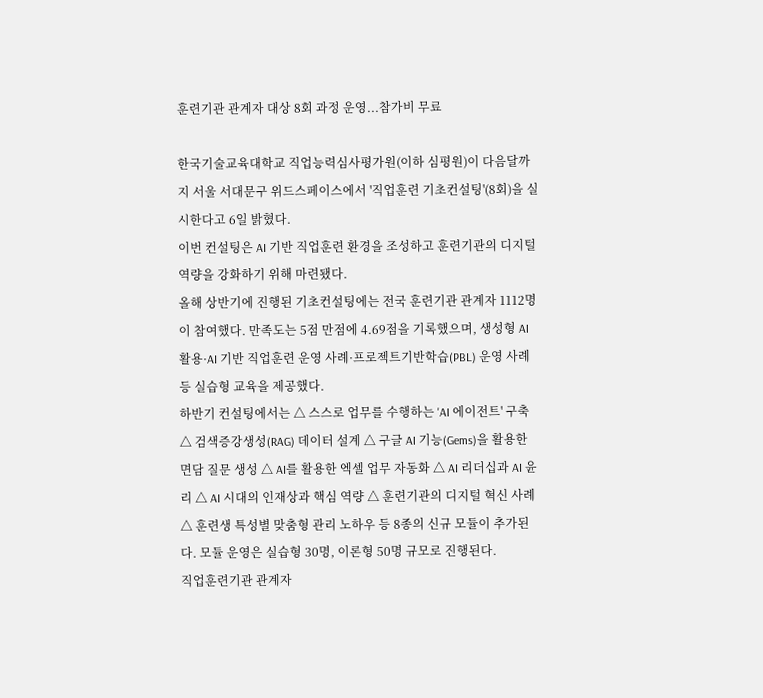훈련기관 관계자 대상 8회 과정 운영...참가비 무료

한국기술교육대학교 직업능력심사평가원(이하 심평원)이 다음달까지 서울 서대문구 위드스페이스에서 '직업훈련 기초컨설팅'(8회)을 실시한다고 6일 밝혔다.
이번 컨설팅은 AI 기반 직업훈련 환경을 조성하고 훈련기관의 디지털 역량을 강화하기 위해 마련됐다.
올해 상반기에 진행된 기초컨설팅에는 전국 훈련기관 관계자 1112명이 참여했다. 만족도는 5점 만점에 4.69점을 기록했으며, 생성형 AI 활용·AI 기반 직업훈련 운영 사례·프로젝트기반학습(PBL) 운영 사례 등 실습형 교육을 제공했다.
하반기 컨설팅에서는 △ 스스로 업무를 수행하는 'AI 에이전트' 구축 △ 검색증강생성(RAG) 데이터 설계 △ 구글 AI 기능(Gems)을 활용한 면담 질문 생성 △ AI를 활용한 엑셀 업무 자동화 △ AI 리더십과 AI 윤리 △ AI 시대의 인재상과 핵심 역량 △ 훈련기관의 디지털 혁신 사례 △ 훈련생 특성별 맞춤형 관리 노하우 등 8종의 신규 모듈이 추가된다. 모듈 운영은 실습형 30명, 이론형 50명 규모로 진행된다.
직업훈련기관 관계자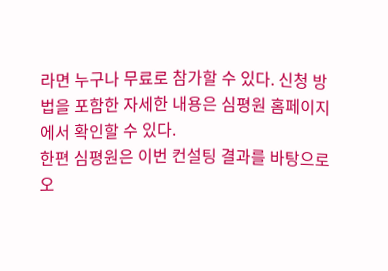라면 누구나 무료로 참가할 수 있다. 신청 방법을 포함한 자세한 내용은 심평원 홈페이지에서 확인할 수 있다.
한편 심평원은 이번 컨설팅 결과를 바탕으로 오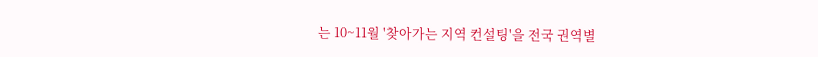는 10~11월 '찾아가는 지역 컨설팅'을 전국 권역별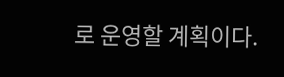로 운영할 계획이다.